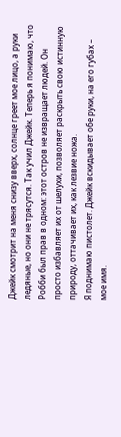Джейк смотрит на меня снизу вверх, солнце греет мое лицо, а руки ледяные, но они не трясутся. Так учил Джейк. Теперь я понимаю, что Робби был прав в одном: этот остров не извращает людей. Он просто избавляет их от шелухи, позволяет раскрыть свою истинную природу, оттачивает их, как лезвие ножа.
Я поднимаю пистолет. Джейк вскидывает обе руки, на его губах – мое имя.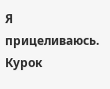Я прицеливаюсь. Курок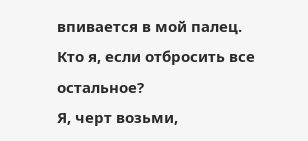впивается в мой палец.
Кто я, если отбросить все остальное?
Я, черт возьми,